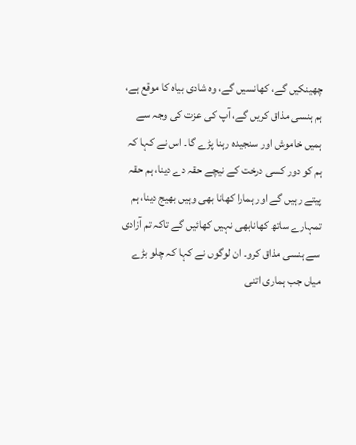چھینکیں گے، کھانسیں گے، وہ شادی بیاہ کا موقع ہے، ہم ہنسی مذاق کریں گے، آپ کی عزت کی وجہ سے ہمیں خاموش اور سنجیدہ رہنا پڑے گا۔ اس نے کہا کہ ہم کو دور کسی درخت کے نیچے حقہ دے دینا، ہم حقہ پیتے رہیں گے اور ہمارا کھانا بھی وہیں بھیج دینا، ہم تمہارے ساتھ کھانابھی نہیں کھائیں گے تاکہ تم آزادی سے ہنسی مذاق کرو۔ ان لوگوں نے کہا کہ چلو بڑے میاں جب ہماری اتنی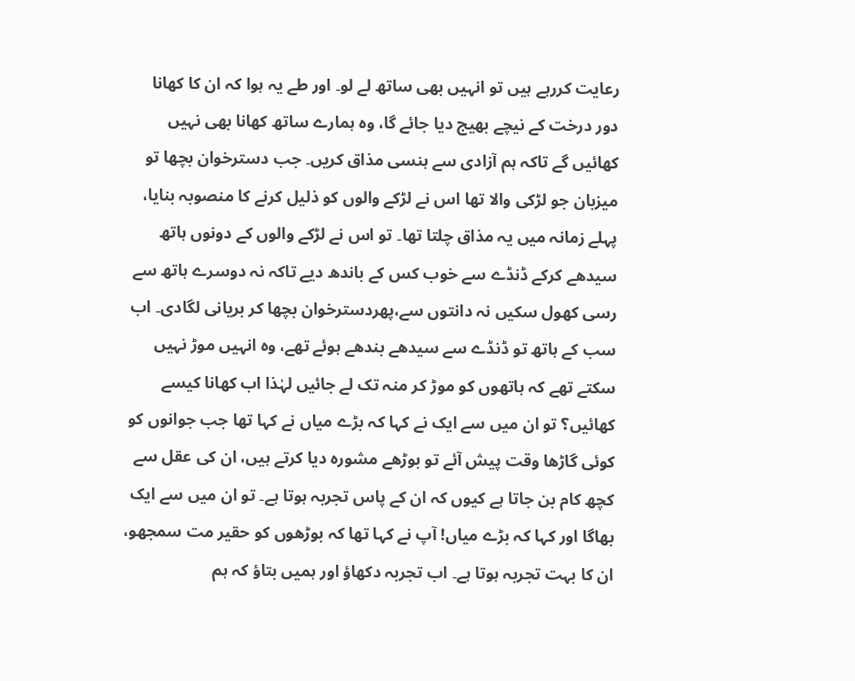رعایت کررہے ہیں تو انہیں بھی ساتھ لے لو۔ اور طے یہ ہوا کہ ان کا کھانا دور درخت کے نیچے بھیج دیا جائے گا، وہ ہمارے ساتھ کھانا بھی نہیں کھائیں گے تاکہ ہم آزادی سے ہنسی مذاق کریں۔ جب دسترخوان بچھا تو میزبان جو لڑکی والا تھا اس نے لڑکے والوں کو ذلیل کرنے کا منصوبہ بنایا، پہلے زمانہ میں یہ مذاق چلتا تھا۔ تو اس نے لڑکے والوں کے دونوں ہاتھ سیدھے کرکے ڈنڈے سے خوب کس کے باندھ دیے تاکہ نہ دوسرے ہاتھ سے رسی کھول سکیں نہ دانتوں سے،پھردسترخوان بچھا کر بریانی لگادی۔ اب سب کے ہاتھ تو ڈنڈے سے سیدھے بندھے ہوئے تھے، وہ انہیں موڑ نہیں سکتے تھے کہ ہاتھوں کو موڑ کر منہ تک لے جائیں لہٰذا اب کھانا کیسے کھائیں؟ تو ان میں سے ایک نے کہا کہ بڑے میاں نے کہا تھا جب جوانوں کو کوئی گاڑھا وقت پیش آئے تو بوڑھے مشورہ دیا کرتے ہیں، ان کی عقل سے کچھ کام بن جاتا ہے کیوں کہ ان کے پاس تجربہ ہوتا ہے۔ تو ان میں سے ایک بھاگا اور کہا کہ بڑے میاں! آپ نے کہا تھا کہ بوڑھوں کو حقیر مت سمجھو، ان کا بہت تجربہ ہوتا ہے۔ اب تجربہ دکھاؤ اور ہمیں بتاؤ کہ ہم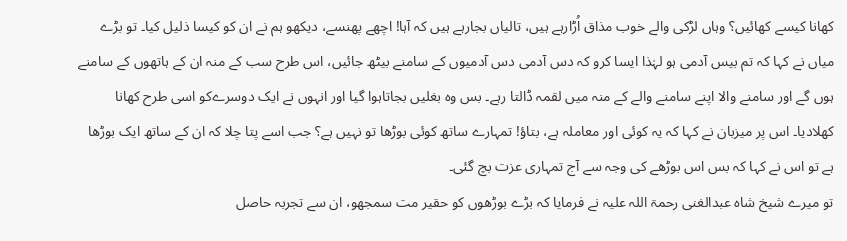کھانا کیسے کھائیں؟ وہاں لڑکی والے خوب مذاق اُڑارہے ہیں، تالیاں بجارہے ہیں کہ آہا! اچھے پھنسے، دیکھو ہم نے ان کو کیسا ذلیل کیا۔ تو بڑے میاں نے کہا کہ تم بیس آدمی ہو لہٰذا ایسا کرو کہ دس آدمی دس آدمیوں کے سامنے بیٹھ جائیں، اس طرح سب کے منہ ان کے ہاتھوں کے سامنے ہوں گے اور سامنے والا اپنے سامنے والے کے منہ میں لقمہ ڈالتا رہے۔ بس وہ بغلیں بجاتاہوا گیا اور انہوں نے ایک دوسرےکو اسی طرح کھانا کھلادیا۔ اس پر میزبان نے کہا کہ یہ کوئی اور معاملہ ہے، بتاؤ! تمہارے ساتھ کوئی بوڑھا تو نہیں ہے؟ جب اسے پتا چلا کہ ان کے ساتھ ایک بوڑھا ہے تو اس نے کہا کہ بس اس بوڑھے کی وجہ سے آج تمہاری عزت بچ گئی۔
تو میرے شیخ شاہ عبدالغنی رحمۃ اللہ علیہ نے فرمایا کہ بڑے بوڑھوں کو حقیر مت سمجھو، ان سے تجربہ حاصل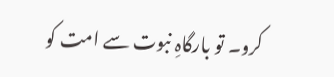کرو۔ تو بارگاہِ نبوت سے امت کو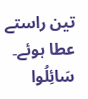تین راستے عطا ہوئے۔ سَائِلُوا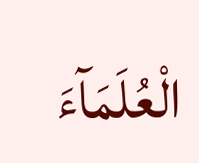الْعُلَمَآءَ